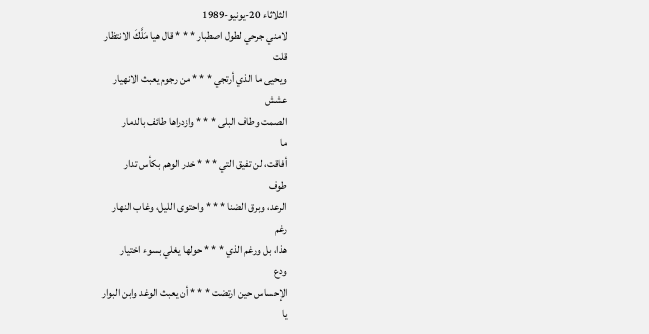الثلاثاء 20-يونيو-1989
لامني جرحي لطول اصطبار * * * قال هيا مَلَّكَ الانتظار
قلت
ويحيى ما الذي أرتجي * * * من رجوم يعبث الانهيار
عشش
الصمت وطاف البلى * * * وازدراها طائف بالدمار
ما
أفاقت، لن تفيق التي * * * خدر الوهم بكأس تدار
طوف
الرعد، وبرق الضنا * * * واحتوى الليل، وغاب النهار
رغم
هذا، بل ورغم الذي * * * حولها يغلي بسوء اختيار
ودع
الإحساس حين ارتضت * * * أن يعبث الوغد وابن البوار
يا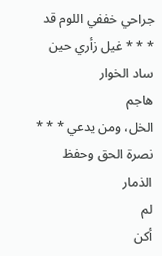جراحي خففي اللوم قد * * * غيل زأري حين ساد الخوار
هاجم
الخل، ومن يدعي * * * نصرة الحق وحفظ الذمار
لم
أكن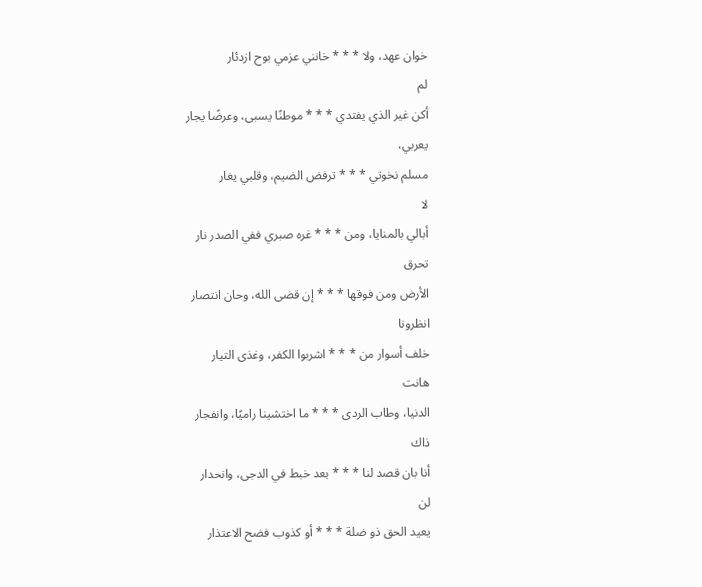خوان عهد، ولا * * * خانني عزمي بوح ازدئار
لم
أكن غير الذي يفتدي * * * موطنًا يسبى، وعرضًا يجار
يعربي،
مسلم نخوتي * * * ترفض الضيم، وقلبي يغار
لا
أبالي بالمنايا، ومن * * * غره صبري ففي الصدر نار
تحرق
الأرض ومن فوقها * * * إن قضى الله، وحان انتصار
انظرونا
خلف أسوار من * * * اشربوا الكفر، وغذى التيار
هانت
الدنيا، وطاب الردى * * * ما اختشينا راميًا، وانفجار
ذاك
أنا بان قصد لنا * * * بعد خبط في الدجى، وانحدار
لن
يعيد الحق ذو ضلة * * * أو كذوب فضح الاعتذار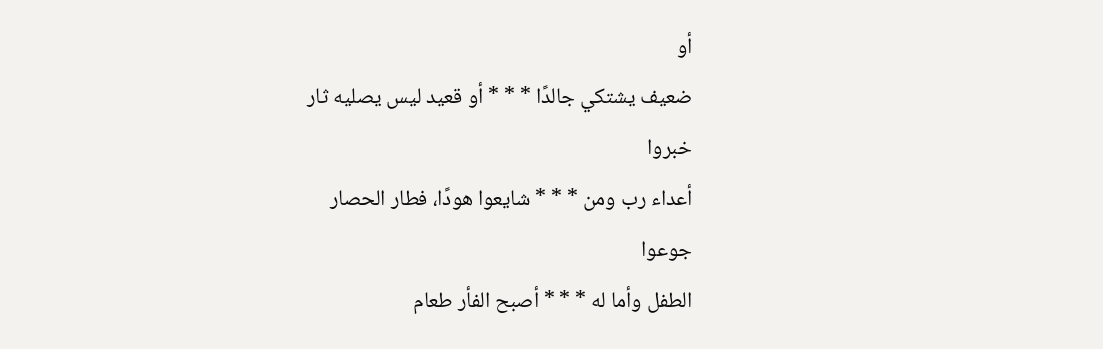أو
ضعيف يشتكي جالدًا * * * أو قعيد ليس يصليه ثار
خبروا
أعداء رب ومن * * * شايعوا هودًا، فطار الحصار
جوعوا
الطفل وأما له * * * أصبح الفأر طعام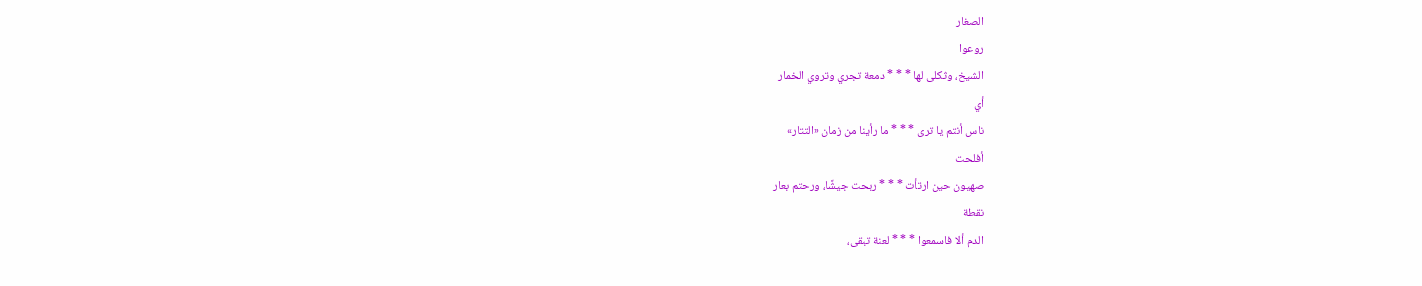الصغار
روعوا
الشيخ، وثكلى لها * * * دمعة تجري وتروي الخمار
أي
ناس أنتم يا ترى * * * ما رأينا من زمان «التتار»
أفلحت
صهيون حين ارتأت * * * ربحت جيشًا، ورحتم بعار
نقطة
الدم ألا فاسمعوا * * * لعنة تبقى،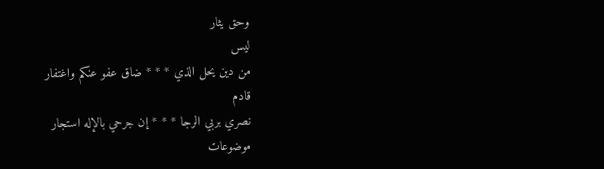وحق يثار
ليس
من دين يحل الذي * * * ضاق عفو عنكم واغتفار
قادم
نصري بربي الرجا * * * إن جرحي بالإله استجار
موضوعات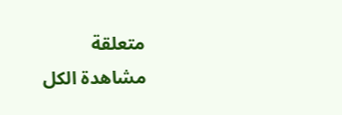متعلقة
مشاهدة الكل